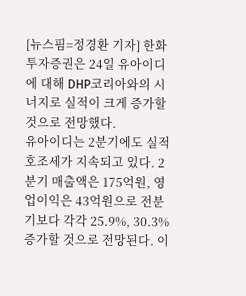[뉴스핌=정경환 기자] 한화투자증권은 24일 유아이디에 대해 DHP코리아와의 시너지로 실적이 크게 증가할 것으로 전망했다.
유아이디는 2분기에도 실적 호조세가 지속되고 있다. 2분기 매출액은 175억원, 영업이익은 43억원으로 전분기보다 각각 25.9%, 30.3% 증가할 것으로 전망된다. 이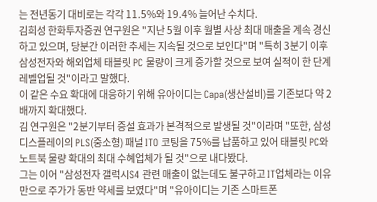는 전년동기 대비로는 각각 11.5%와 19.4% 늘어난 수치다.
김희성 한화투자증권 연구원은 "지난 5월 이후 월별 사상 최대 매출을 계속 경신하고 있으며, 당분간 이러한 추세는 지속될 것으로 보인다"며 "특히 3분기 이후 삼성전자와 해외업체 태블릿 PC 물량이 크게 증가할 것으로 보여 실적이 한 단계 레벨업될 것"이라고 말했다.
이 같은 수요 확대에 대응하기 위해 유아이디는 Capa(생산설비)를 기존보다 약 2배까지 확대했다.
김 연구원은 "2분기부터 증설 효과가 본격적으로 발생될 것"이라며 "또한, 삼성디스플레이의 PLS(중소형) 패널 ITO 코팅을 75%를 납품하고 있어 태블릿 PC와 노트북 물량 확대의 최대 수혜업체가 될 것"으로 내다봤다.
그는 이어 "삼성전자 갤럭시S4 관련 매출이 없는데도 불구하고 IT업체라는 이유만으로 주가가 동반 약세를 보였다"며 "유아이디는 기존 스마트폰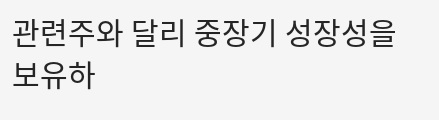관련주와 달리 중장기 성장성을 보유하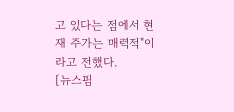고 있다는 점에서 현재 주가는 매력적"이라고 전했다.
[뉴스핌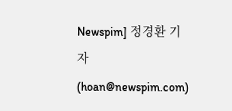Newspim] 정경환 기자 (hoan@newspim.com)